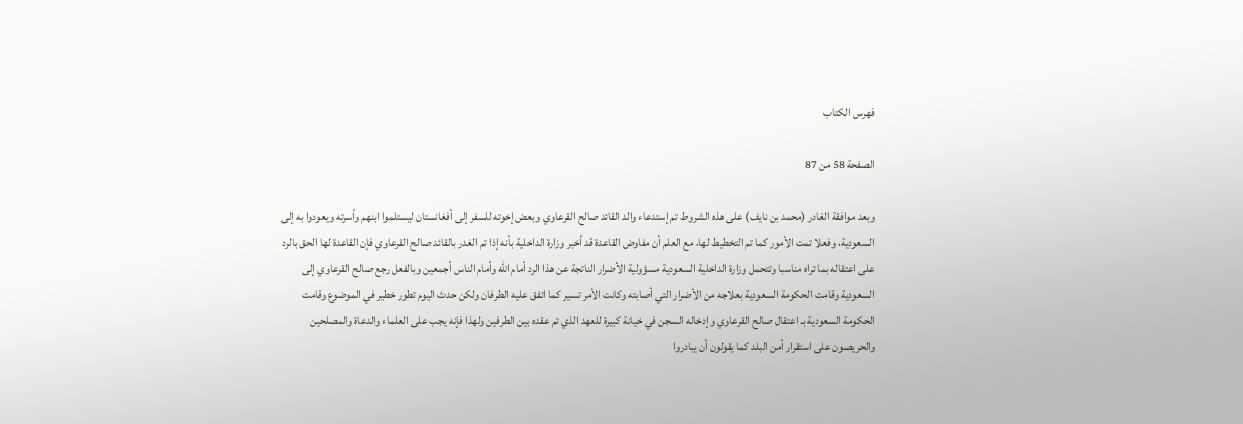فهرس الكتاب

الصفحة 58 من 87

وبعد موافقة الغادر (محمد بن نايف) على هذه الشروط تم إستدعاء والد القائد صالح القرعاوي وبعض إخوته للسفر إلى أفغانستان ليستلموا ابنهم وأسرته ويعودوا به إلى السعودية، وفعلا تمت الأمور كما تم التخطيط لها، مع العلم أن مفاوض القاعدة قد أخبر وزارة الداخلية بأنه إذا تم الغدر بالقائد صالح القرعاوي فإن القاعدة لها الحق بالرد على اعتقاله بما تراه مناسبا وتتحمل وزارة الداخلية السعودية مسؤولية الأضرار الناتجة عن هذا الرد أمام الله وأمام الناس أجمعين وبالفعل رجع صالح القرعاوي إلى السعودية وقامت الحكومة السعودية بعلاجه من الأضرار التي أصابته وكانت الأمر تسير كما اتفق عليه الطرفان ولكن حدث اليوم تطور خطير في الموضوع وقامت الحكومة السعودية بـ اعتقال صالح القرعاوي وإدخاله السجن في خيانة كبيرة للعهد الذي تم عقده بين الطرفين ولهذا فإنه يجب على العلماء والدعاة والمصلحين والحريصون على استقرار أمن البلد كما يقولون أن يبادروا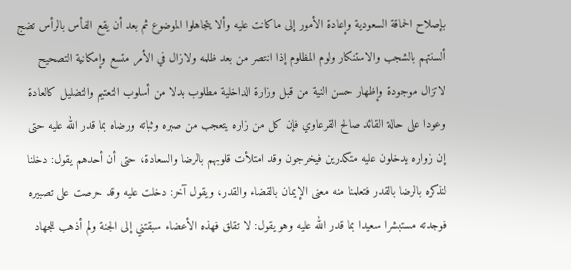بإصلاح الحماقة السعودية وإعادة الأمور إلى ماكانت عليه وألا يتجاهلوا الموضوع ثم بعد أن يقع الفأس بالرأس تضج ألسنتهم بالشجب والاستنكار ولوم المظلوم إذا انتصر من بعد ظلمه ولازال في الأمر متسع وإمكانية التصحيح لاتزال موجودة وإظهار حسن النية من قبل وزارة الداخلية مطلوب بدلا من أسلوب التعتيم والتضليل كالعادة وعودا على حالة القائد صالح القرعاوي فإن كل من زاره يتعجب من صبره وثباته ورضاه بما قدر الله عليه حتى إن زواره يدخلون عليه متكدرين فيخرجون وقد امتلأت قلوبهم بالرضا والسعادة، حتى أن أحدهم يقول: دخلنا لنذكره بالرضا بالقدر فتعلمنا منه معنى الإيمان بالقضاء والقدر، ويقول آخر: دخلت عليه وقد حرصت على تصبيره فوجدته مستبشرا سعيدا بما قدر الله عليه وهو يقول: لا تقلق فهذه الأعضاء سبقتني إلى الجنة ولم أذهب للجهاد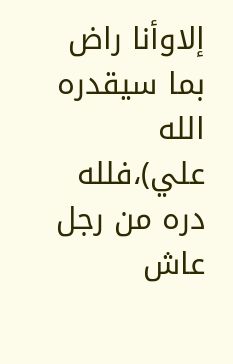إلاوأنا راض بما سيقدره الله علي)،فلله دره من رجل عاش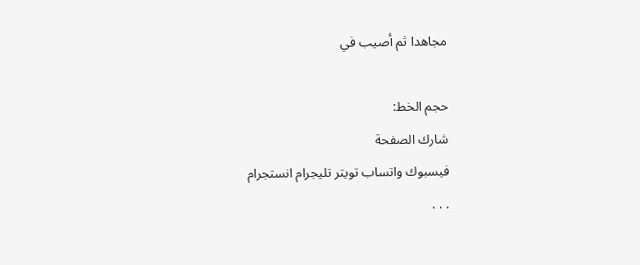مجاهدا ثم أصيب في

حجم الخط:
شارك الصفحة
فيسبوك واتساب تويتر تليجرام انستجرام
. . .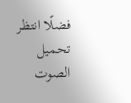فضلًا انتظر تحميل الصوت